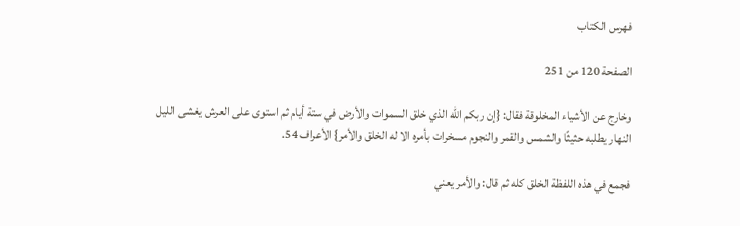فهرس الكتاب

الصفحة 120 من 251

وخارج عن الأشياء المخلوقة فقال: {إن ربكم الله الذي خلق السموات والأرض في ستة أيام ثم استوى على العرش يغشى الليل النهار يطلبه حثيثًا والشمس والقمر والنجوم مسخرات بأمره الا له الخلق والأمر} الأعراف 54.

فجمع في هذه اللفظة الخلق كله ثم قال: والأمر يعني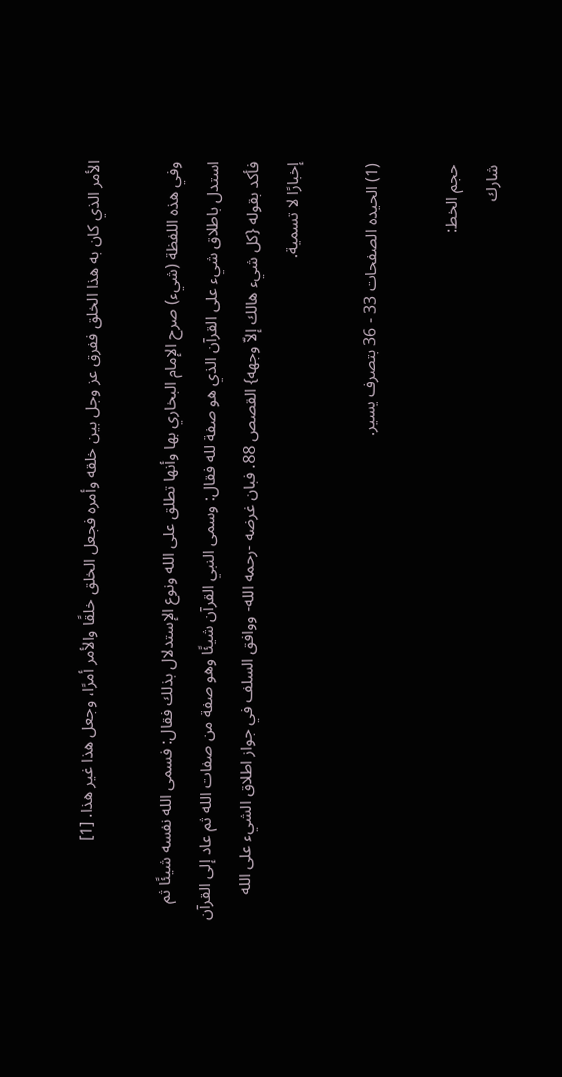الأمر الذي كان به هذا الخلق ففرق عز وجل بين خلقه وأمره فجعل الخلق خلقًا والأمر أمرًا، وجعل هذا غير هذا. [1]

وفي هذه اللفظة (شيء) صرح الإمام البخاري بها وأنها تطلق على الله ونوع الإستدلال بذلك فقال: فسمى الله نفسه شيئًا ثم استدل باطلاق شيء على القرآن الذي هو صفة لله فقال: وسمى النبي القرآن شيئًا وهو صفة من صفات الله ثم عاد إلى القرآن فأكد بقوله {كل شيء هالك إلاّ وجهه} القصص 88. فبان غرضه -رحمه الله- ووافق السلف في جواز اطلاق الشيء على الله إخبارًا لا تسمية.

(1) الحيده الصفحات 33 - 36 بتصرف يسير.

حجم الخط:
شارك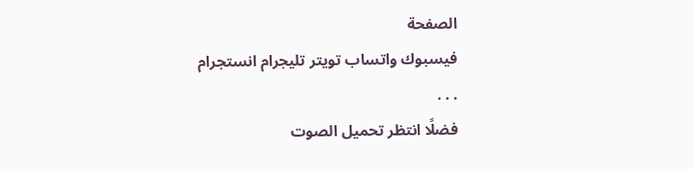الصفحة
فيسبوك واتساب تويتر تليجرام انستجرام
. . .
فضلًا انتظر تحميل الصوت